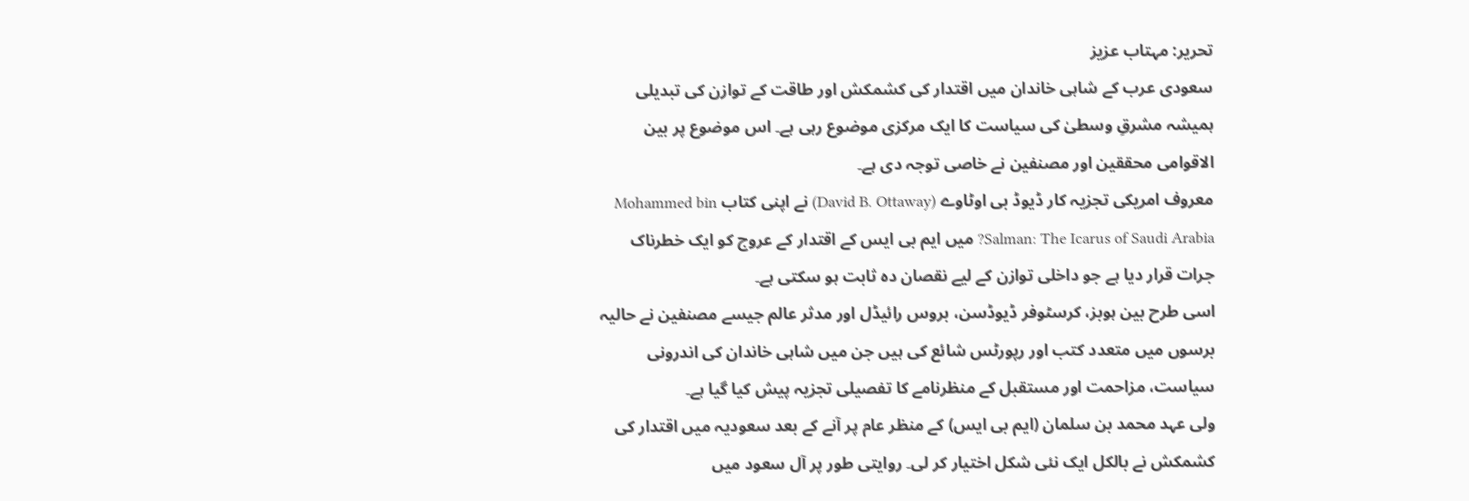تحریر: مہتاب عزیز
سعودی عرب کے شاہی خاندان میں اقتدار کی کشمکش اور طاقت کے توازن کی تبدیلی ہمیشہ مشرقِ وسطیٰ کی سیاست کا ایک مرکزی موضوع رہی ہے۔ اس موضوع پر بین الاقوامی محققین اور مصنفین نے خاصی توجہ دی ہے۔
معروف امریکی تجزیہ کار ڈیوڈ بی اوٹاوے (David B. Ottaway) نے اپنی کتاب Mohammed bin Salman: The Icarus of Saudi Arabia? میں ایم بی ایس کے اقتدار کے عروج کو ایک خطرناک جرات قرار دیا ہے جو داخلی توازن کے لیے نقصان دہ ثابت ہو سکتی ہے۔
اسی طرح بین ہوبز، کرسٹوفر ڈیوڈسن، بروس رائیڈل اور مدثر عالم جیسے مصنفین نے حالیہ برسوں میں متعدد کتب اور رپورٹس شائع کی ہیں جن میں شاہی خاندان کی اندرونی سیاست، مزاحمت اور مستقبل کے منظرنامے کا تفصیلی تجزیہ پیش کیا گیا ہے۔
ولی عہد محمد بن سلمان (ایم بی ایس) کے منظر عام پر آنے کے بعد سعودیہ میں اقتدار کی کشمکش نے بالکل ایک نئی شکل اختیار کر لی۔ روایتی طور پر آل سعود میں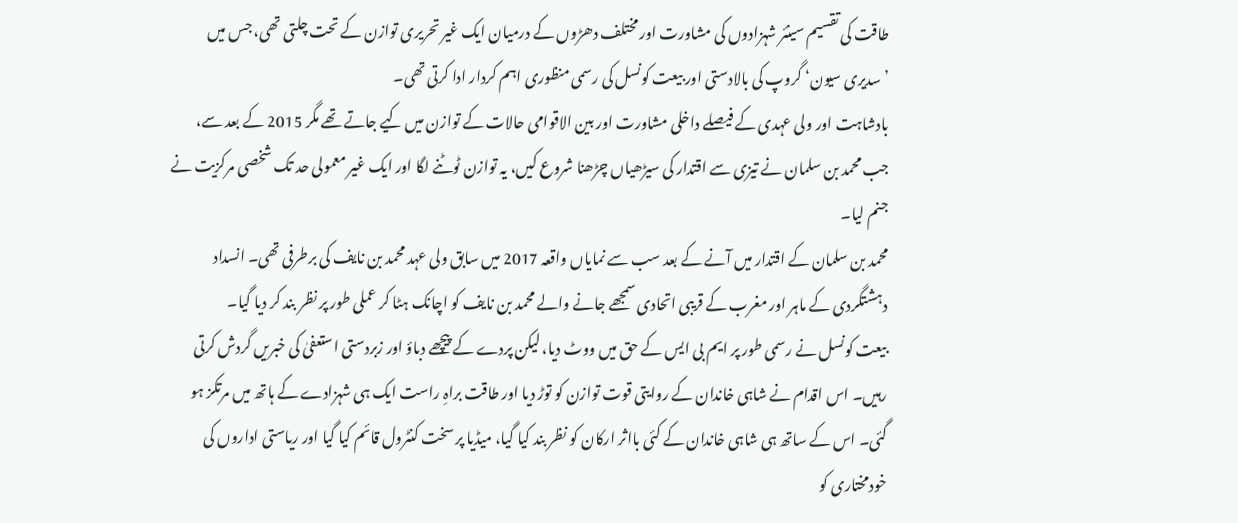طاقت کی تقسیم سینئر شہزادوں کی مشاورت اور مختلف دھڑوں کے درمیان ایک غیر تحریری توازن کے تحت چلتی تھی، جس میں ’سدیری سیون‘ گروپ کی بالادستی اور بیعت کونسل کی رسمی منظوری اہم کردار ادا کرتی تھی۔
بادشاہت اور ولی عہدی کے فیصلے داخلی مشاورت اور بین الاقوامی حالات کے توازن میں کیے جاتے تھے مگر 2015 کے بعد سے، جب محمد بن سلمان نے تیزی سے اقتدار کی سیڑھیاں چڑھنا شروع کیں، یہ توازن ٹوٹنے لگا اور ایک غیر معمولی حد تک شخصی مرکزیت نے جنم لیا۔
محمد بن سلمان کے اقتدار میں آنے کے بعد سب سے نمایاں واقعہ 2017 میں سابق ولی عہد محمد بن نایف کی برطرفی تھی۔ انسداد دہشتگردی کے ماہر اور مغرب کے قریبی اتحادی سمجھے جانے والے محمد بن نایف کو اچانک ہٹا کر عملی طور پر نظر بند کر دیا گیا۔
بیعت کونسل نے رسمی طور پر ایم بی ایس کے حق میں ووٹ دیا، لیکن پردے کے پیچھے دباؤ اور زبردستی استعفیٰ کی خبریں گردش کرتی رہیں۔ اس اقدام نے شاہی خاندان کے روایتی قوت توازن کو توڑ دیا اور طاقت براہِ راست ایک ہی شہزادے کے ہاتھ میں مرتکز ہو گئی۔ اس کے ساتھ ہی شاہی خاندان کے کئی بااثر ارکان کو نظر بند کیا گیا، میڈیا پر سخت کنٹرول قائم کیا گیا اور ریاستی اداروں کی خودمختاری کو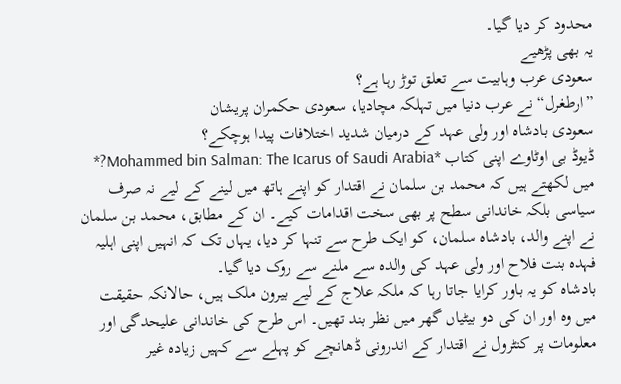محدود کر دیا گیا۔
یہ بھی پڑھیے
سعودی عرب وہابیت سے تعلق توڑ رہا ہے؟
”ارطغرل“ نے عرب دنیا میں تہلکہ مچادیا، سعودی حکمران پریشان
سعودی بادشاہ اور ولی عہد کے درمیان شدید اختلافات پیدا ہوچکے؟
ڈیوڈ بی اوٹاوے اپنی کتاب *Mohammed bin Salman: The Icarus of Saudi Arabia?* میں لکھتے ہیں کہ محمد بن سلمان نے اقتدار کو اپنے ہاتھ میں لینے کے لیے نہ صرف سیاسی بلکہ خاندانی سطح پر بھی سخت اقدامات کیے۔ ان کے مطابق، محمد بن سلمان نے اپنے والد، بادشاہ سلمان، کو ایک طرح سے تنہا کر دیا، یہاں تک کہ انہیں اپنی اہلیہ فہدہ بنت فلاح اور ولی عہد کی والدہ سے ملنے سے روک دیا گیا۔
بادشاہ کو یہ باور کرایا جاتا رہا کہ ملکہ علاج کے لیے بیرون ملک ہیں، حالانکہ حقیقت میں وہ اور ان کی دو بیٹیاں گھر میں نظر بند تھیں۔ اس طرح کی خاندانی علیحدگی اور معلومات پر کنٹرول نے اقتدار کے اندرونی ڈھانچے کو پہلے سے کہیں زیادہ غیر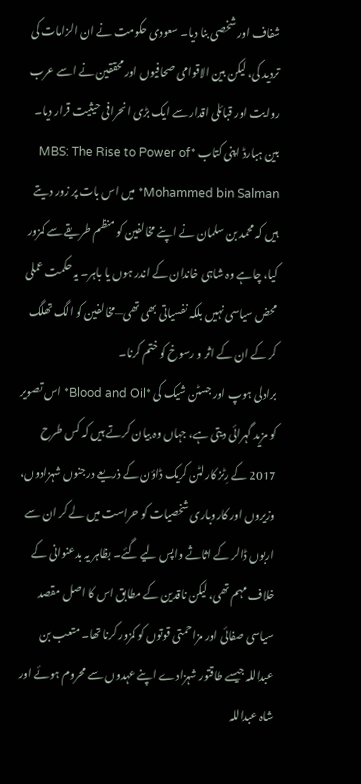شفاف اور شخصی بنا دیا۔ سعودی حکومت نے ان الزامات کی تردید کی، لیکن بین الاقوامی صحافیوں اور محققین نے اسے عرب روایت اور قبائلی اقدار سے ایک بڑی انحرافی حیثیت قرار دیا۔
بین ہبارڈ اپنی کتاب *MBS: The Rise to Power of Mohammed bin Salman* میں اس بات پر زور دیتے ہیں کہ محمد بن سلمان نے اپنے مخالفین کو منظم طریقے سے کمزور کیا، چاہے وہ شاہی خاندان کے اندر ہوں یا باہر۔ یہ حکمت عملی محض سیاسی نہیں بلکہ نفسیاتی بھی تھی—مخالفین کو الگ تھلگ کر کے ان کے اثر و رسوخ کو ختم کرنا۔
برادلی ہوپ اور جسٹن شیک کی *Blood and Oil* اس تصویر کو مزید گہرائی دیتی ہے، جہاں وہ بیان کرتے ہیں کہ کس طرح 2017 کے رِٹز کارلٹن کریک ڈاؤن کے ذریعے درجنوں شہزادوں، وزیروں اور کاروباری شخصیات کو حراست میں لے کر ان سے اربوں ڈالر کے اثاثے واپس لیے گئے۔ بظاہر یہ بدعنوانی کے خلاف مہم تھی، لیکن ناقدین کے مطابق اس کا اصل مقصد سیاسی صفائی اور مزاحمتی قوتوں کو کمزور کرنا تھا۔ متعب بن عبداللہ جیسے طاقتور شہزادے اپنے عہدوں سے محروم ہوئے اور شاہ عبداللہ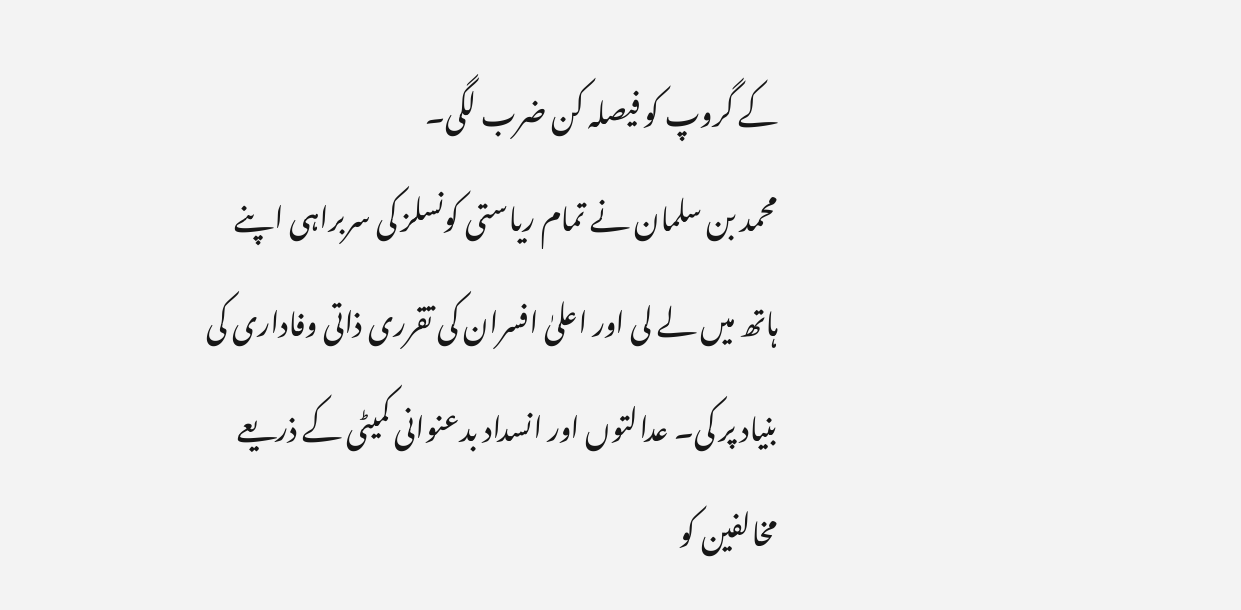کے گروپ کو فیصلہ کن ضرب لگی۔
محمد بن سلمان نے تمام ریاستی کونسلز کی سربراہی اپنے ہاتھ میں لے لی اور اعلیٰ افسران کی تقرری ذاتی وفاداری کی بنیاد پر کی۔ عدالتوں اور انسداد بدعنوانی کمیٹی کے ذریعے مخالفین کو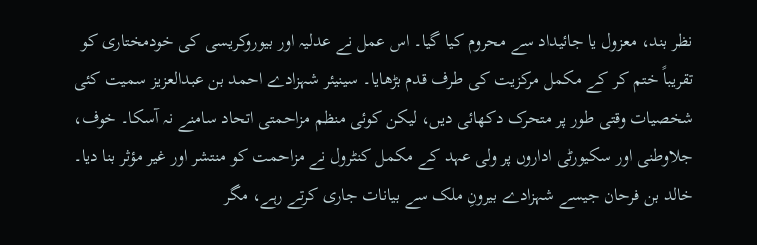نظر بند، معزول یا جائیداد سے محروم کیا گیا۔ اس عمل نے عدلیہ اور بیوروکریسی کی خودمختاری کو تقریباً ختم کر کے مکمل مرکزیت کی طرف قدم بڑھایا۔ سینیئر شہزادے احمد بن عبدالعزیز سمیت کئی شخصیات وقتی طور پر متحرک دکھائی دیں، لیکن کوئی منظم مزاحمتی اتحاد سامنے نہ آسکا۔ خوف، جلاوطنی اور سکیورٹی اداروں پر ولی عہد کے مکمل کنٹرول نے مزاحمت کو منتشر اور غیر مؤثر بنا دیا۔ خالد بن فرحان جیسے شہزادے بیرونِ ملک سے بیانات جاری کرتے رہے، مگر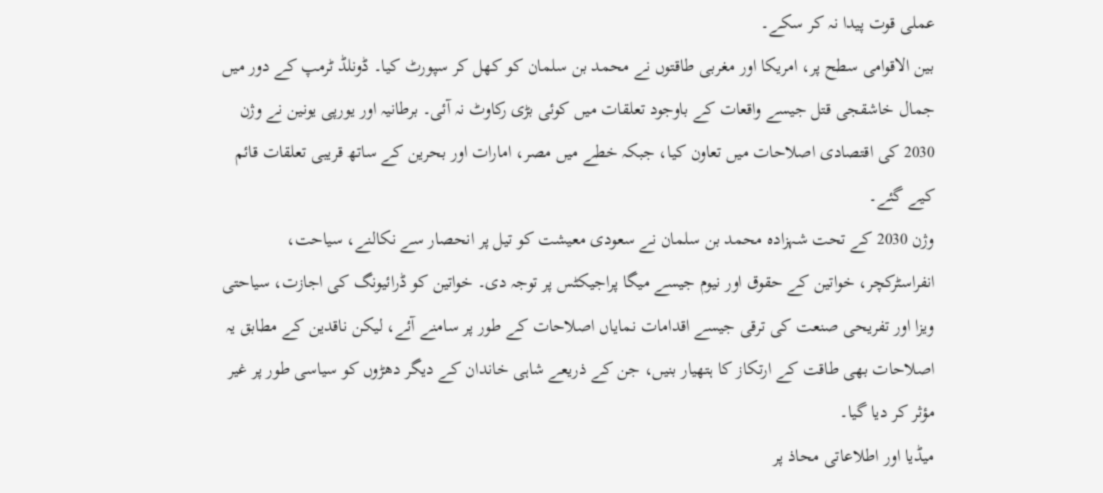عملی قوت پیدا نہ کر سکے۔
بین الاقوامی سطح پر، امریکا اور مغربی طاقتوں نے محمد بن سلمان کو کھل کر سپورٹ کیا۔ ڈونلڈ ٹرمپ کے دور میں جمال خاشقجی قتل جیسے واقعات کے باوجود تعلقات میں کوئی بڑی رکاوٹ نہ آئی۔ برطانیہ اور یورپی یونین نے وژن 2030 کی اقتصادی اصلاحات میں تعاون کیا، جبکہ خطے میں مصر، امارات اور بحرین کے ساتھ قریبی تعلقات قائم کیے گئے۔
وژن 2030 کے تحت شہزادہ محمد بن سلمان نے سعودی معیشت کو تیل پر انحصار سے نکالنے، سیاحت، انفراسٹرکچر، خواتین کے حقوق اور نیوم جیسے میگا پراجیکٹس پر توجہ دی۔ خواتین کو ڈرائیونگ کی اجازت، سیاحتی ویزا اور تفریحی صنعت کی ترقی جیسے اقدامات نمایاں اصلاحات کے طور پر سامنے آئے، لیکن ناقدین کے مطابق یہ اصلاحات بھی طاقت کے ارتکاز کا ہتھیار بنیں، جن کے ذریعے شاہی خاندان کے دیگر دھڑوں کو سیاسی طور پر غیر مؤثر کر دیا گیا۔
میڈیا اور اطلاعاتی محاذ پر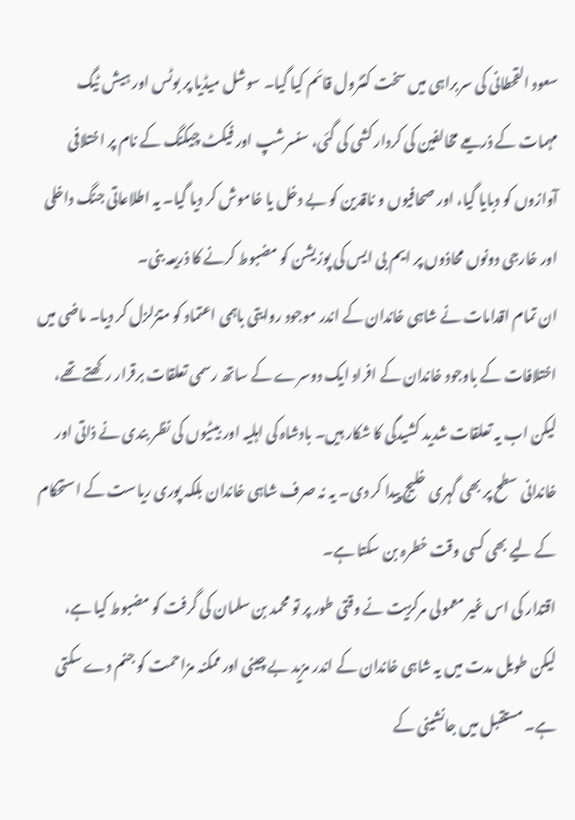سعود القحطانی کی سربراہی میں سخت کنٹرول قائم کیا گیا۔ سوشل میڈیا پر بوٹس اور ہیش ٹیگ مہمات کے ذریعے مخالفین کی کردار کشی کی گئی، سنسرشپ اور فیکٹ چیکنگ کے نام پر اختلافی آوازوں کو دبایا گیا، اور صحافیوں و ناقدین کو بے دخل یا خاموش کر دیا گیا۔ یہ اطلاعاتی جنگ داخلی اور خارجی دونوں محاذوں پر ایم بی ایس کی پوزیشن کو مضبوط کرنے کا ذریعہ بنی۔
ان تمام اقدامات نے شاہی خاندان کے اندر موجود روایتی باہمی اعتماد کو متزلزل کر دیا۔ ماضی میں اختلافات کے باوجود خاندان کے افراد ایک دوسرے کے ساتھ رسمی تعلقات برقرار رکھتے تھے، لیکن اب یہ تعلقات شدید کشیدگی کا شکار ہیں۔ بادشاہ کی اہلیہ اور بیٹیوں کی نظر بندی نے ذاتی اور خاندانی سطح پر بھی گہری خلیج پیدا کر دی۔ یہ نہ صرف شاہی خاندان بلکہ پوری ریاست کے استحکام کے لیے بھی کسی وقت خطرہ بن سکتا ہے۔
اقتدار کی اس غیر معمولی مرکزیت نے وقتی طور پر تو محمد بن سلمان کی گرفت کو مضبوط کیا ہے، لیکن طویل مدت میں یہ شاہی خاندان کے اندر مزید بے چینی اور ممکنہ مزاحمت کو جنم دے سکتی ہے۔ مستقبل میں جانشینی کے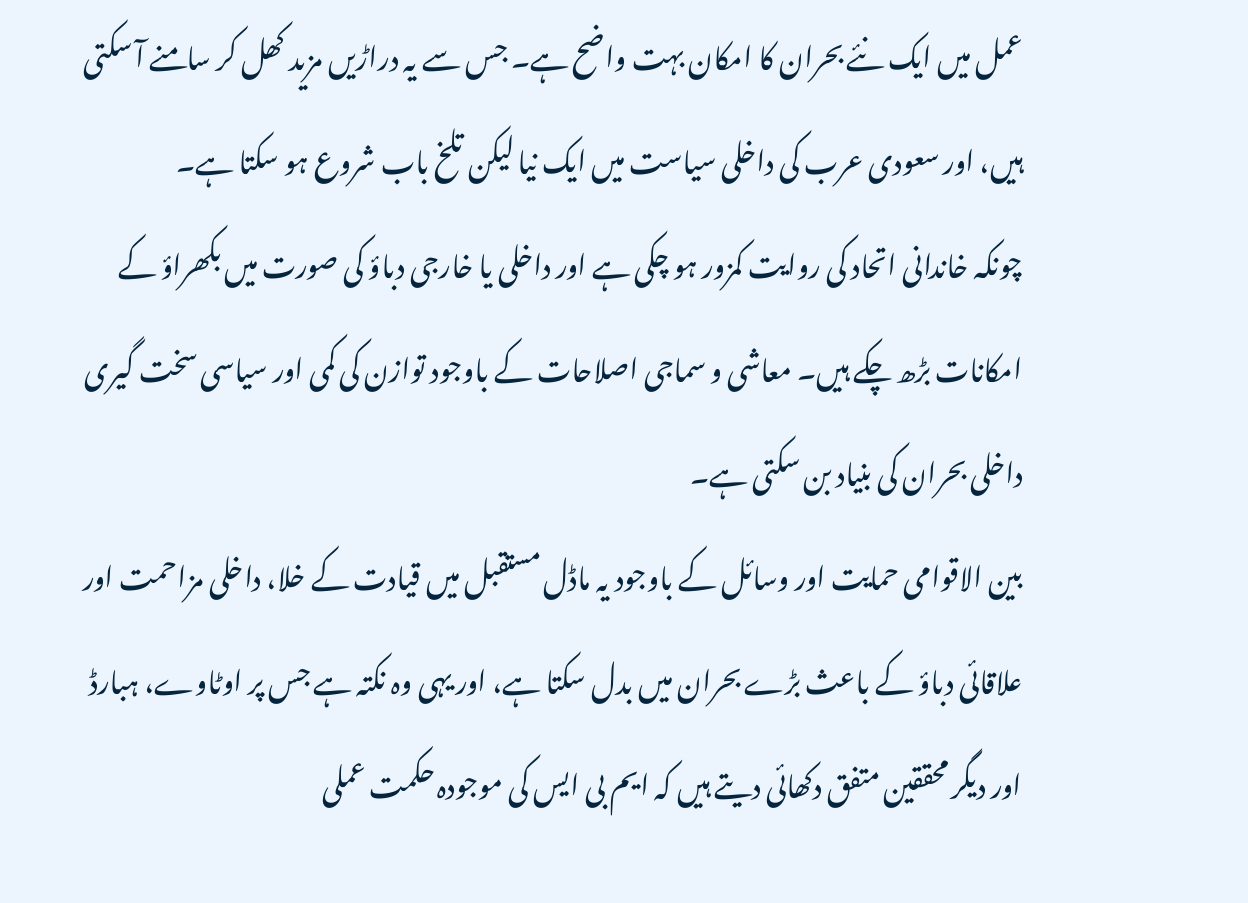عمل میں ایک نئے بحران کا امکان بہت واضح ہے۔ جس سے یہ دراڑیں مزید کھل کر سامنے آ سکتی ہیں، اور سعودی عرب کی داخلی سیاست میں ایک نیا لیکن تلخ باب شروع ہو سکتا ہے۔
چونکہ خاندانی اتحاد کی روایت کمزور ہو چکی ہے اور داخلی یا خارجی دباؤ کی صورت میں بکھراؤ کے امکانات بڑھ چکے ہیں۔ معاشی و سماجی اصلاحات کے باوجود توازن کی کمی اور سیاسی سخت گیری داخلی بحران کی بنیاد بن سکتی ہے۔
بین الاقوامی حمایت اور وسائل کے باوجود یہ ماڈل مستقبل میں قیادت کے خلا، داخلی مزاحمت اور علاقائی دباؤ کے باعث بڑے بحران میں بدل سکتا ہے، اور یہی وہ نکتہ ہے جس پر اوٹاوے، ہبارڈ اور دیگر محققین متفق دکھائی دیتے ہیں کہ ایم بی ایس کی موجودہ حکمت عملی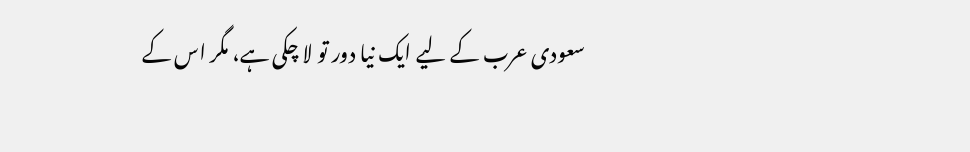سعودی عرب کے لیے ایک نیا دور تو لا چکی ہے، مگر اس کے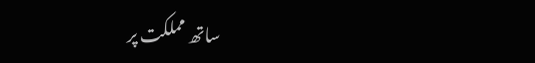ساتھ مملکت پر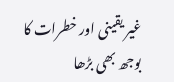غیر یقینی اور خطرات کا بوجھ بھی بڑھا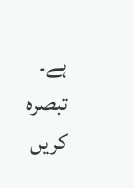ہے۔
تبصرہ کریں